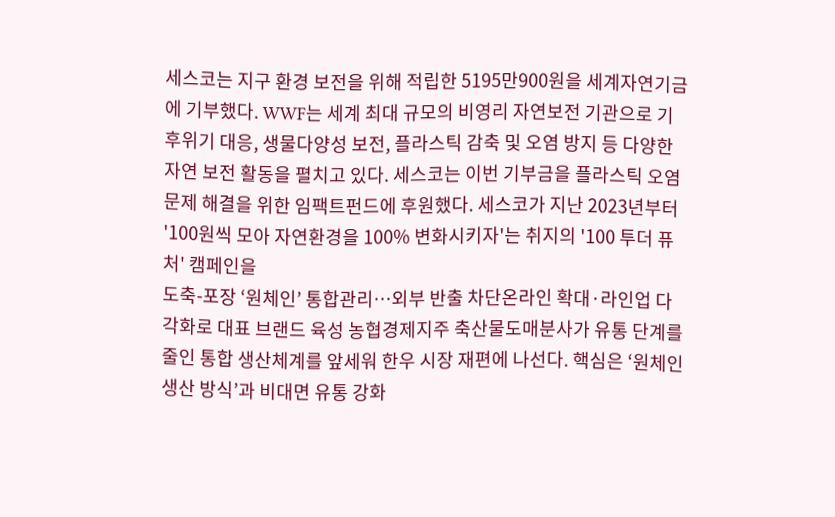세스코는 지구 환경 보전을 위해 적립한 5195만900원을 세계자연기금에 기부했다. WWF는 세계 최대 규모의 비영리 자연보전 기관으로 기후위기 대응, 생물다양성 보전, 플라스틱 감축 및 오염 방지 등 다양한 자연 보전 활동을 펼치고 있다. 세스코는 이번 기부금을 플라스틱 오염 문제 해결을 위한 임팩트펀드에 후원했다. 세스코가 지난 2023년부터 '100원씩 모아 자연환경을 100% 변화시키자'는 취지의 '100 투더 퓨처' 캠페인을
도축-포장 ‘원체인’ 통합관리…외부 반출 차단온라인 확대·라인업 다각화로 대표 브랜드 육성 농협경제지주 축산물도매분사가 유통 단계를 줄인 통합 생산체계를 앞세워 한우 시장 재편에 나선다. 핵심은 ‘원체인 생산 방식’과 비대면 유통 강화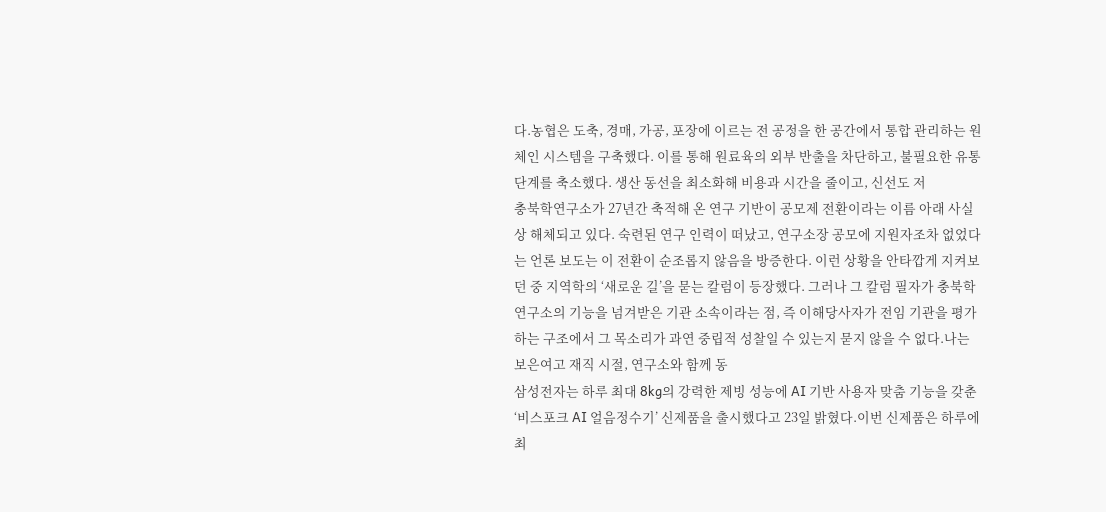다.농협은 도축, 경매, 가공, 포장에 이르는 전 공정을 한 공간에서 통합 관리하는 원체인 시스템을 구축했다. 이를 통해 원료육의 외부 반출을 차단하고, 불필요한 유통 단계를 축소했다. 생산 동선을 최소화해 비용과 시간을 줄이고, 신선도 저
충북학연구소가 27년간 축적해 온 연구 기반이 공모제 전환이라는 이름 아래 사실상 해체되고 있다. 숙련된 연구 인력이 떠났고, 연구소장 공모에 지원자조차 없었다는 언론 보도는 이 전환이 순조롭지 않음을 방증한다. 이런 상황을 안타깝게 지켜보던 중 지역학의 ‘새로운 길’을 묻는 칼럼이 등장했다. 그러나 그 칼럼 필자가 충북학연구소의 기능을 넘겨받은 기관 소속이라는 점, 즉 이해당사자가 전임 기관을 평가하는 구조에서 그 목소리가 과연 중립적 성찰일 수 있는지 묻지 않을 수 없다.나는 보은여고 재직 시절, 연구소와 함께 동
삼성전자는 하루 최대 8kg의 강력한 제빙 성능에 AI 기반 사용자 맞춤 기능을 갖춘 ‘비스포크 AI 얼음정수기’ 신제품을 출시했다고 23일 밝혔다.이번 신제품은 하루에 최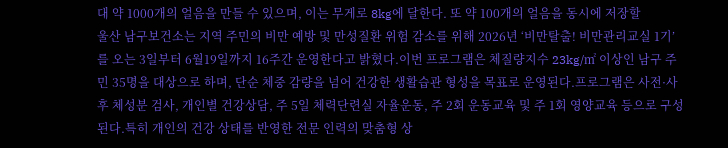대 약 1000개의 얼음을 만들 수 있으며, 이는 무게로 8kg에 달한다. 또 약 100개의 얼음을 동시에 저장할
울산 남구보건소는 지역 주민의 비만 예방 및 만성질환 위험 감소를 위해 2026년 ‘비만탈출! 비만관리교실 1기’를 오는 3일부터 6월19일까지 16주간 운영한다고 밝혔다.이번 프로그램은 체질량지수 23kg/㎡ 이상인 남구 주민 35명을 대상으로 하며, 단순 체중 감량을 넘어 건강한 생활습관 형성을 목표로 운영된다.프로그램은 사전·사후 체성분 검사, 개인별 건강상담, 주 5일 체력단련실 자율운동, 주 2회 운동교육 및 주 1회 영양교육 등으로 구성된다.특히 개인의 건강 상태를 반영한 전문 인력의 맞춤형 상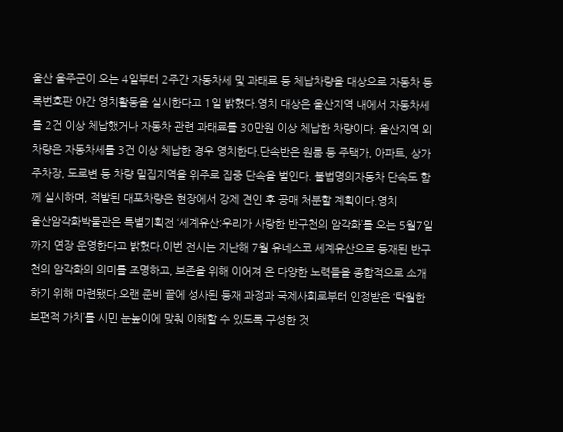울산 울주군이 오는 4일부터 2주간 자동차세 및 과태료 등 체납차량을 대상으로 자동차 등록번호판 야간 영치활동을 실시한다고 1일 밝혔다.영치 대상은 울산지역 내에서 자동차세를 2건 이상 체납했거나 자동차 관련 과태료를 30만원 이상 체납한 차량이다. 울산지역 외 차량은 자동차세를 3건 이상 체납한 경우 영치한다.단속반은 원룸 등 주택가, 아파트, 상가 주차장, 도로변 등 차량 밀집지역을 위주로 집중 단속을 벌인다. 불법명의자동차 단속도 함께 실시하며, 적발된 대포차량은 현장에서 강제 견인 후 공매 처분할 계획이다.영치
울산암각화박물관은 특별기획전 ‘세계유산:우리가 사랑한 반구천의 암각화’를 오는 5월7일까지 연장 운영한다고 밝혔다.이번 전시는 지난해 7월 유네스코 세계유산으로 등재된 반구천의 암각화의 의미를 조명하고, 보존을 위해 이어져 온 다양한 노력들을 종합적으로 소개하기 위해 마련됐다.오랜 준비 끝에 성사된 등재 과정과 국제사회로부터 인정받은 ‘탁월한 보편적 가치’를 시민 눈높이에 맞춰 이해할 수 있도록 구성한 것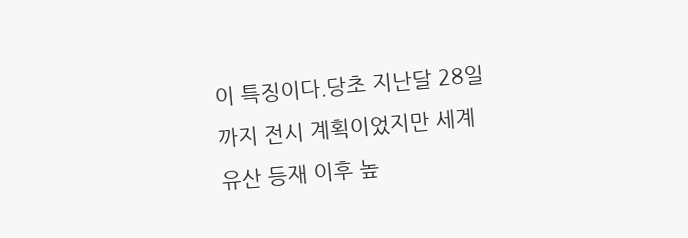이 특징이다.당초 지난달 28일까지 전시 계획이었지만 세계유산 등재 이후 높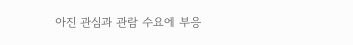아진 관심과 관람 수요에 부응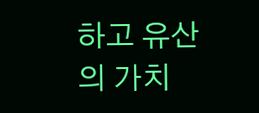하고 유산의 가치